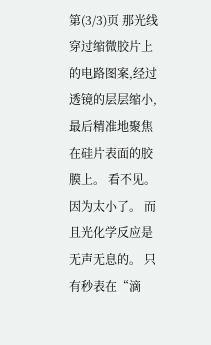第(3/3)页 那光线穿过缩微胶片上的电路图案,经过透镜的层层缩小,最后精准地聚焦在硅片表面的胶膜上。 看不见。 因为太小了。 而且光化学反应是无声无息的。 只有秒表在“滴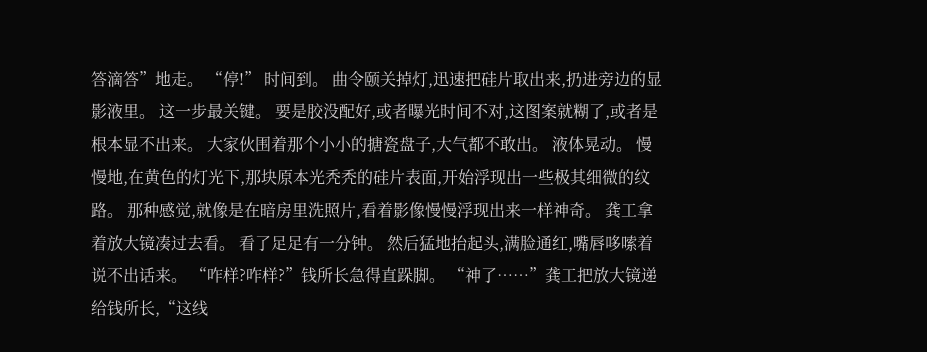答滴答”地走。 “停!” 时间到。 曲令颐关掉灯,迅速把硅片取出来,扔进旁边的显影液里。 这一步最关键。 要是胶没配好,或者曝光时间不对,这图案就糊了,或者是根本显不出来。 大家伙围着那个小小的搪瓷盘子,大气都不敢出。 液体晃动。 慢慢地,在黄色的灯光下,那块原本光秃秃的硅片表面,开始浮现出一些极其细微的纹路。 那种感觉,就像是在暗房里洗照片,看着影像慢慢浮现出来一样神奇。 龚工拿着放大镜凑过去看。 看了足足有一分钟。 然后猛地抬起头,满脸通红,嘴唇哆嗦着说不出话来。 “咋样?咋样?”钱所长急得直跺脚。 “神了……”龚工把放大镜递给钱所长,“这线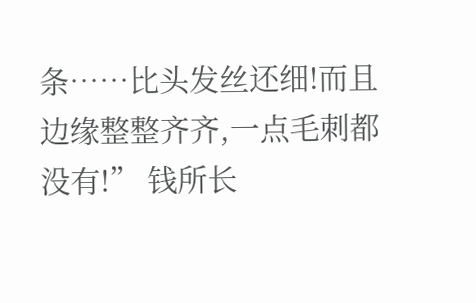条……比头发丝还细!而且边缘整整齐齐,一点毛刺都没有!” 钱所长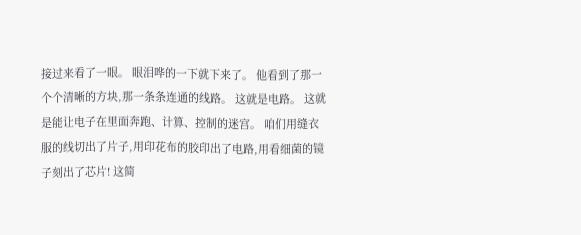接过来看了一眼。 眼泪哗的一下就下来了。 他看到了那一个个清晰的方块,那一条条连通的线路。 这就是电路。 这就是能让电子在里面奔跑、计算、控制的迷宫。 咱们用缝衣服的线切出了片子,用印花布的胶印出了电路,用看细菌的镜子刻出了芯片! 这简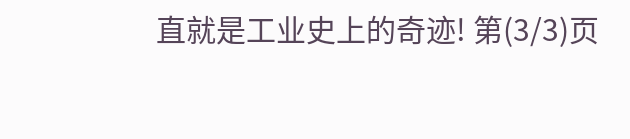直就是工业史上的奇迹! 第(3/3)页